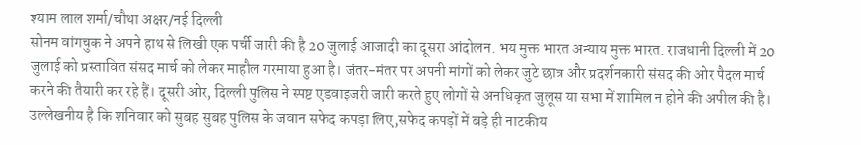श्याम लाल शर्मा/चौथा अक्षर/नई दिल्ली
सोनम वांगचुक ने अपने हाथ से लिखी एक पर्ची जारी की है 20 जुलाई आजादी का दूसरा आंदोलन. भय मुक्त भारत अन्याय मुक्त भारत. राजधानी दिल्ली में 20 जुलाई को प्रस्तावित संसद मार्च को लेकर माहौल गरमाया हुआ है। जंतर-मंतर पर अपनी मांगों को लेकर जुटे छात्र और प्रदर्शनकारी संसद की ओर पैदल मार्च करने की तैयारी कर रहे हैं। दूसरी ओर, दिल्ली पुलिस ने स्पष्ट एडवाइजरी जारी करते हुए लोगों से अनधिकृत जुलूस या सभा में शामिल न होने की अपील की है।
उल्लेखनीय है कि शनिवार को सुबह सुबह पुलिस के जवान सफेद कपड़ा लिए,सफेद कपड़ों में बड़े ही नाटकीय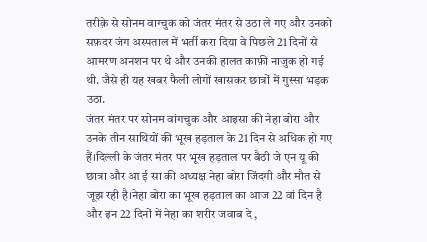तरीक़े से सोनम वाग्चुक को जंतर मंतर से उठा ले गए और उनको सफ़दर जंग अस्पताल में भर्ती करा दिया वे पिछले 21 दिनों से आमरण अनशन पर थे और उनकी हालत काफ़ी नाजुक हो गई थी. जैसे ही यह खबर फैली लोगों खासकर छात्रों में गुस्सा भड़क उठा.
जंतर मंतर पर सोनम वांगचुक और आइसा की नेहा बोरा और उनके तीन साथियों की भूख हड़ताल के 21 दिन से अधिक हो गए हैं।दिल्ली के जंतर मंतर पर भूख हड़ताल पर बैठी जे एन यू की छात्रा और आ ई सा की अध्यक्ष नेहा बोरा जिंदगी और मौत से जूझ रही है।नेहा बोरा का भूख हड़ताल का आज 22 वां दिन है और इन 22 दिनों में नेहा का शरीर जवाब दे ,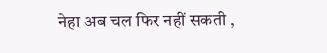नेहा अब चल फिर नहीं सकती ,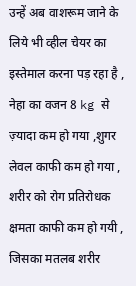उन्हें अब वाशरूम जाने के लिये भी व्हील चेयर का इस्तेमाल करना पड़ रहा है , नेहा का वजन 8 kg से ज़्यादा कम हो गया ,शुगर लेवल काफी कम हो गया , शरीर को रोग प्रतिरोधक क्षमता काफी कम हो गयी , जिसका मतलब शरीर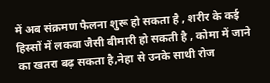में अब संक्रमण फैलना शुरू हो सकता है , शरीर के कई हिस्सों में लकवा जैसी बीमारी हो सकती है , कोमा में जाने का खतरा बढ़ सकता है,नेहा से उनके साथी रोज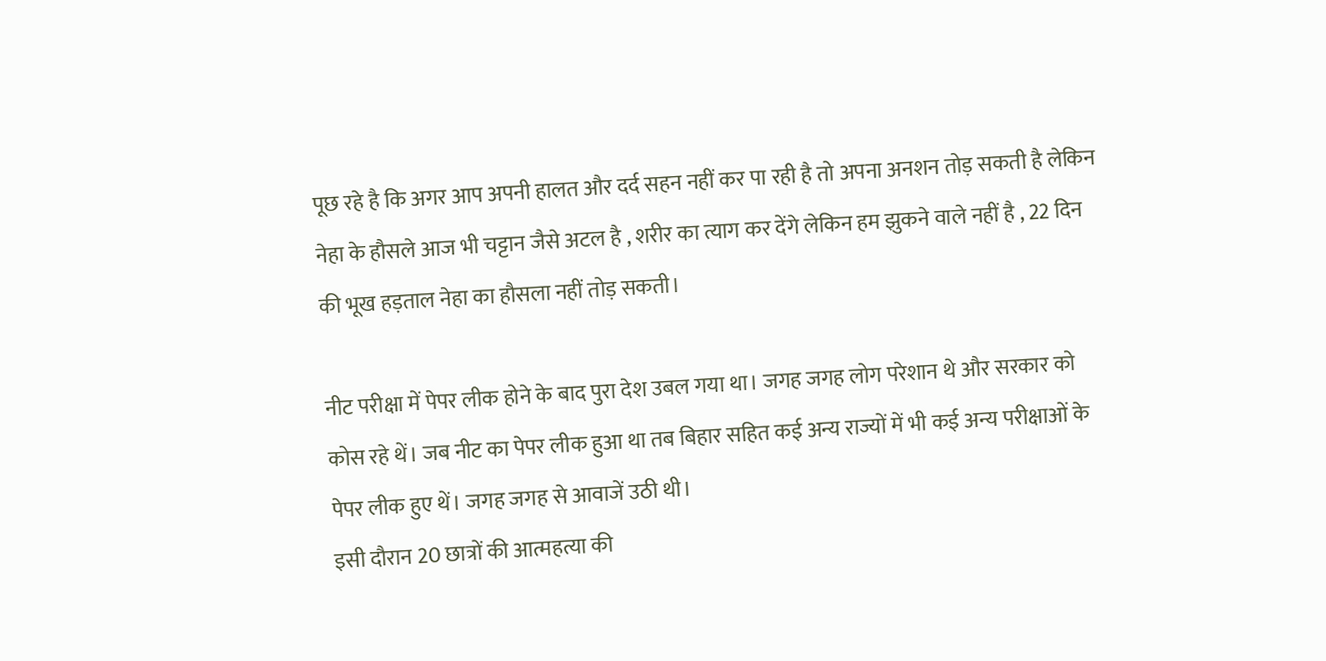पूछ रहे है कि अगर आप अपनी हालत और दर्द सहन नहीं कर पा रही है तो अपना अनशन तोड़ सकती है लेकिन नेहा के हौसले आज भी चट्टान जैसे अटल है , शरीर का त्याग कर देंगे लेकिन हम झुकने वाले नहीं है , 22 दिन की भूख हड़ताल नेहा का हौसला नहीं तोड़ सकती।

नीट परीक्षा में पेपर लीक होने के बाद पुरा देश उबल गया था। जगह जगह लोग परेशान थे और सरकार को कोस रहे थें। जब नीट का पेपर लीक हुआ था तब बिहार सहित कई अन्य राज्यों में भी कई अन्य परीक्षाओं के पेपर लीक हुए थें। जगह जगह से आवाजें उठी थी।
इसी दौरान 20 छात्रों की आत्महत्या की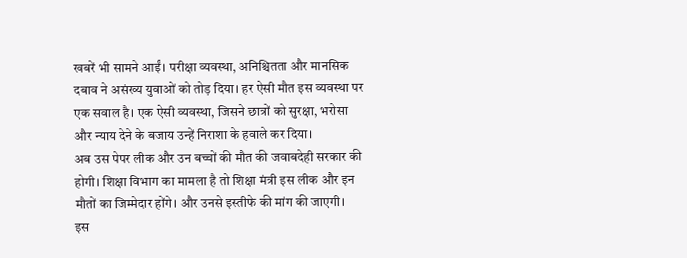खबरें भी सामने आईं। परीक्षा व्यवस्था, अनिश्चितता और मानसिक दबाव ने असंख्य युवाओं को तोड़ दिया। हर ऐसी मौत इस व्यवस्था पर एक सवाल है। एक ऐसी व्यवस्था, जिसने छात्रों को सुरक्षा, भरोसा और न्याय देने के बजाय उन्हें निराशा के हवाले कर दिया।
अब उस पेपर लीक और उन बच्चों की मौत की जवाबदेही सरकार की होगी। शिक्षा विभाग का मामला है तो शिक्षा मंत्री इस लीक और इन मौतों का जिम्मेदार होंगे। और उनसे इस्तीफे की मांग की जाएगी।
इस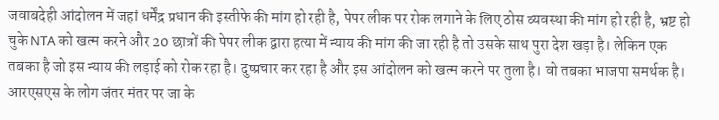जवाबदेही आंदोलन में जहां धर्मेंद्र प्रधान की इस्तीफे की मांग हो रही है, पेपर लीक पर रोक लगाने के लिए ठोस व्यवस्था की मांग हो रही है, भ्रष्ट हो चुके NTA को खत्म करने और 20 छात्रों की पेपर लीक द्वारा हत्या में न्याय की मांग की जा रही है तो उसके साथ पुरा देश खड़ा है। लेकिन एक तबका है जो इस न्याय की लड़ाई को रोक रहा है। दुष्प्रचार कर रहा है और इस आंदोलन को खत्म करने पर तुला है। वो तबका भाजपा समर्थक है।
आरएसएस के लोग जंतर मंतर पर जा के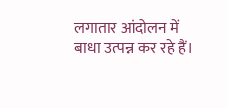लगातार आंदोलन में बाधा उत्पन्न कर रहे हैं।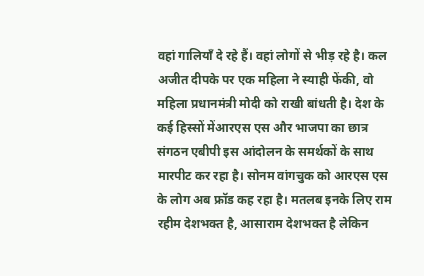वहां गालियाँ दे रहे हैं। वहां लोगों से भीड़ रहे है। कल अजीत दीपके पर एक महिला ने स्याही फेंकी, वो महिला प्रधानमंत्री मोदी को राखी बांधती है। देश के कई हिस्सों मेंआरएस एस और भाजपा का छात्र संगठन एबीपी इस आंदोलन के समर्थकों के साथ मारपीट कर रहा है। सोनम वांगचुक को आरएस एस के लोग अब फ्रॉड कह रहा है। मतलब इनके लिए राम रहीम देशभक्त है, आसाराम देशभक्त है लेकिन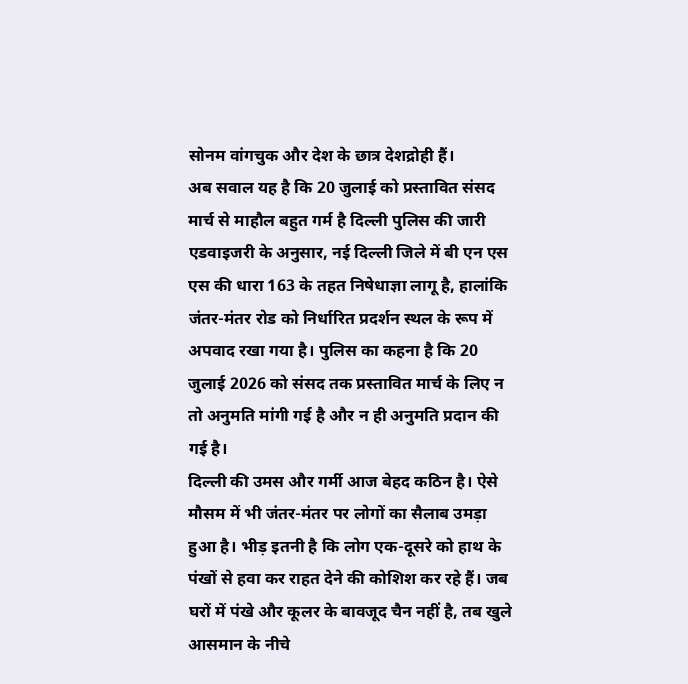सोनम वांगचुक और देश के छात्र देशद्रोही हैं।
अब सवाल यह है कि 20 जुलाई को प्रस्तावित संसद मार्च से माहौल बहुत गर्म है दिल्ली पुलिस की जारी एडवाइजरी के अनुसार, नई दिल्ली जिले में बी एन एस एस की धारा 163 के तहत निषेधाज्ञा लागू है, हालांकि जंतर-मंतर रोड को निर्धारित प्रदर्शन स्थल के रूप में अपवाद रखा गया है। पुलिस का कहना है कि 20 जुलाई 2026 को संसद तक प्रस्तावित मार्च के लिए न तो अनुमति मांगी गई है और न ही अनुमति प्रदान की गई है।
दिल्ली की उमस और गर्मी आज बेहद कठिन है। ऐसे मौसम में भी जंतर-मंतर पर लोगों का सैलाब उमड़ा हुआ है। भीड़ इतनी है कि लोग एक-दूसरे को हाथ के पंखों से हवा कर राहत देने की कोशिश कर रहे हैं। जब घरों में पंखे और कूलर के बावजूद चैन नहीं है, तब खुले आसमान के नीचे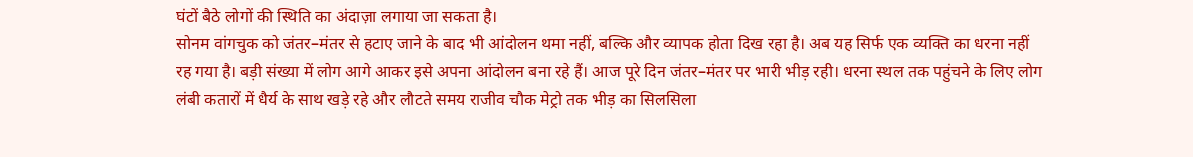घंटों बैठे लोगों की स्थिति का अंदाज़ा लगाया जा सकता है।
सोनम वांगचुक को जंतर–मंतर से हटाए जाने के बाद भी आंदोलन थमा नहीं, बल्कि और व्यापक होता दिख रहा है। अब यह सिर्फ एक व्यक्ति का धरना नहीं रह गया है। बड़ी संख्या में लोग आगे आकर इसे अपना आंदोलन बना रहे हैं। आज पूरे दिन जंतर–मंतर पर भारी भीड़ रही। धरना स्थल तक पहुंचने के लिए लोग लंबी कतारों में धैर्य के साथ खड़े रहे और लौटते समय राजीव चौक मेट्रो तक भीड़ का सिलसिला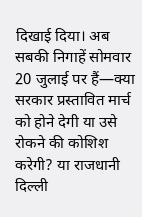दिखाई दिया। अब सबकी निगाहें सोमवार 20 जुलाई पर हैं—क्या सरकार प्रस्तावित मार्च को होने देगी या उसे रोकने की कोशिश करेगी? या राजधानी दिल्ली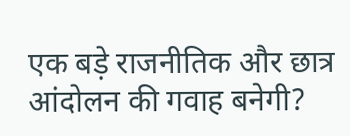एक बड़े राजनीतिक और छात्र आंदोलन की गवाह बनेगी?